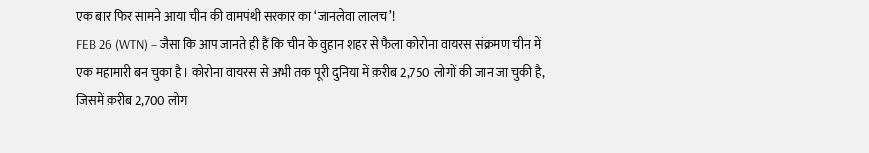एक बार फिर सामने आया चीन की वामपंथी सरकार का ‘जानलेवा लालच’!
FEB 26 (WTN) – जैसा कि आप जानते ही हैं कि चीन के वुहान शहर से फैला कोरोना वायरस संक्रमण चीन में एक महामारी बन चुका है। कोरोना वायरस से अभी तक पूरी दुनिया में क़रीब 2,750 लोगों की जान जा चुकी है, जिसमें क़रीब 2,700 लोग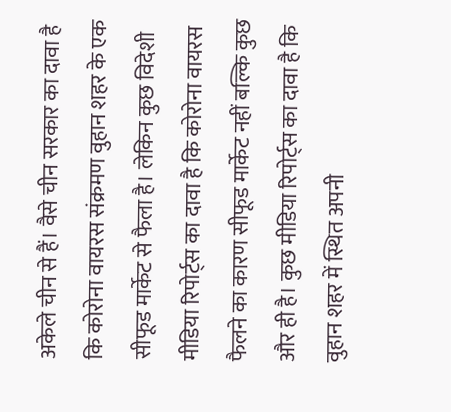अकेले चीन से हैं। वैसे चीन सरकार का दावा है कि कोरोना वायरस संक्रमण वुहान शहर के एक सीफूड मार्केट से फैला है। लेकिन कुछ विदेशी मीडिया रिपोर्ट्स का दावा है कि कोरोना वायरस फैलने का कारण सीफूड मार्केट नहीं बल्कि कुछ और ही है। कुछ मीडिया रिपोर्ट्स का दावा है कि वुहान शहर में स्थित अपनी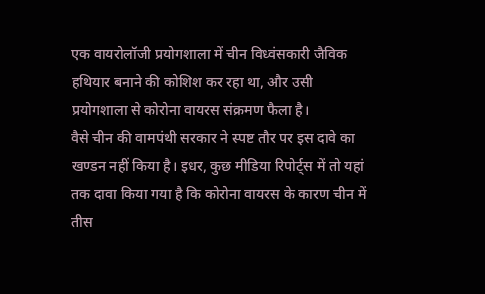एक वायरोलॉजी प्रयोगशाला में चीन विध्वंसकारी जैविक हथियार बनाने की कोशिश कर रहा था, और उसी प्रयोगशाला से कोरोना वायरस संक्रमण फैला है।
वैसे चीन की वामपंथी सरकार ने स्पष्ट तौर पर इस दावे का खण्डन नहीं किया है। इधर, कुछ मीडिया रिपोर्ट्स में तो यहां तक दावा किया गया है कि कोरोना वायरस के कारण चीन में तीस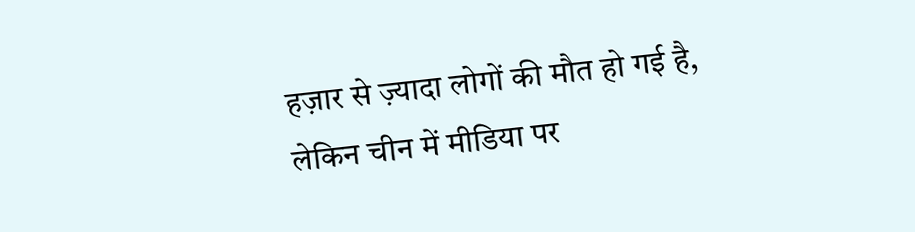हज़ार से ज़्यादा लोगों की मौत हो गई है, लेकिन चीन में मीडिया पर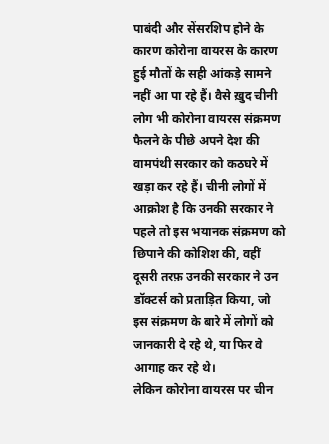पाबंदी और सेंसरशिप होने के कारण कोरोना वायरस के कारण हुई मौतों के सही आंकड़े सामने नहीं आ पा रहे हैं। वैसे ख़ुद चीनी लोग भी कोरोना वायरस संक्रमण फैलने के पीछे अपने देश की वामपंथी सरकार को कठघरे में खड़ा कर रहे हैं। चीनी लोगों में आक्रोश है कि उनकी सरकार ने पहले तो इस भयानक संक्रमण को छिपाने की कोशिश की, वहीं दूसरी तरफ़ उनकी सरकार ने उन डॉक्टर्स को प्रताड़ित किया, जो इस संक्रमण के बारे में लोगों को जानकारी दे रहे थे, या फिर वे आगाह कर रहे थे।
लेकिन कोरोना वायरस पर चीन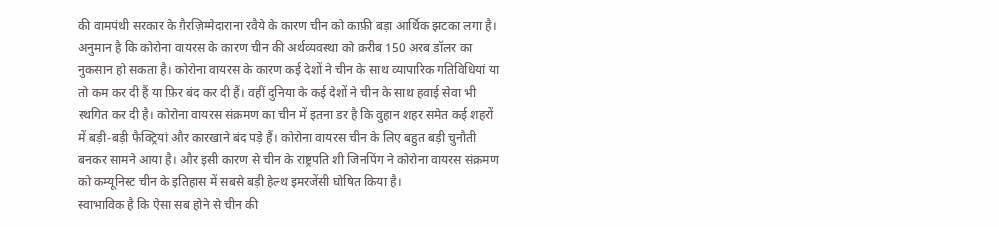की वामपंथी सरकार के ग़ैरज़िम्मेदाराना रवैये के कारण चीन को काफ़ी बड़ा आर्थिक झटका लगा है। अनुमान है कि कोरोना वायरस के कारण चीन की अर्थव्यवस्था को क़रीब 150 अरब डॉलर का नुकसान हो सकता है। कोरोना वायरस के कारण कई देशों ने चीन के साथ व्यापारिक गतिविधियां या तो कम कर दी हैं या फ़िर बंद कर दी हैं। वहीं दुनिया के कई देशों ने चीन के साथ हवाई सेवा भी स्थगित कर दी है। कोरोना वायरस संक्रमण का चीन में इतना डर है कि वुहान शहर समेत कई शहरों में बड़ी-बड़ी फैक्ट्रियां और कारखाने बंद पड़े हैं। कोरोना वायरस चीन के लिए बहुत बड़ी चुनौती बनकर सामने आया है। और इसी कारण से चीन के राष्ट्रपति शी जिनपिंग ने कोरोना वायरस संक्रमण को कम्यूनिस्ट चीन के इतिहास में सबसे बड़ी हेल्थ इमरजेंसी घोषित किया है।
स्वाभाविक है कि ऐसा सब होने से चीन की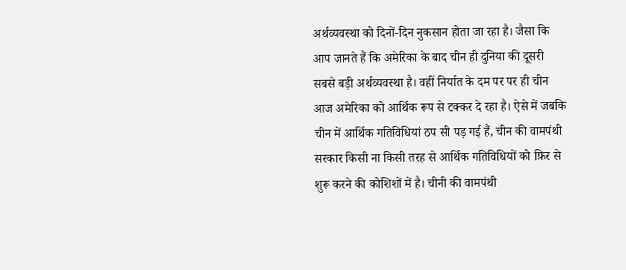अर्थव्यवस्था को दिनों-दिन नुकसान होता जा रहा है। जैसा कि आप जानते हैं कि अमेरिका के बाद चीन ही दुनिया की दूसरी सबसे बड़ी अर्थव्यवस्था है। वहीं निर्यात के दम पर पर ही चीन आज अमेरिका को आर्थिक रूप से टक्कर दे रहा है। ऐसे में जबकि चीन में आर्थिक गतिविधियां ठप सी पड़ गई हैं, चीन की वामपंथी सरकार किसी ना किसी तरह से आर्थिक गतिविधियों को फ़िर से शुरू करने की कोशिशों में है। चीनी की वामपंथी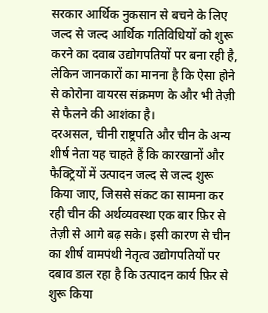सरकार आर्थिक नुकसान से बचने के लिए जल्द से जल्द आर्थिक गतिविधियों को शुरू करने का दवाब उद्योगपतियों पर बना रही है, लेकिन जानकारों का मानना है कि ऐसा होने से कोरोना वायरस संक्रमण के और भी तेज़ी से फैलने की आशंका है।
दरअसल, चीनी राष्ट्रपति और चीन के अन्य शीर्ष नेता यह चाहते हैं कि कारखानों और फैक्ट्रियों में उत्पादन जल्द से जल्द शुरू किया जाए, जिससे संकट का सामना कर रही चीन की अर्थव्यवस्था एक बार फ़िर से तेज़ी से आगे बढ़ सके। इसी कारण से चीन का शीर्ष वामपंथी नेतृत्व उद्योगपतियों पर दबाव डाल रहा है कि उत्पादन कार्य फ़िर से शुरू किया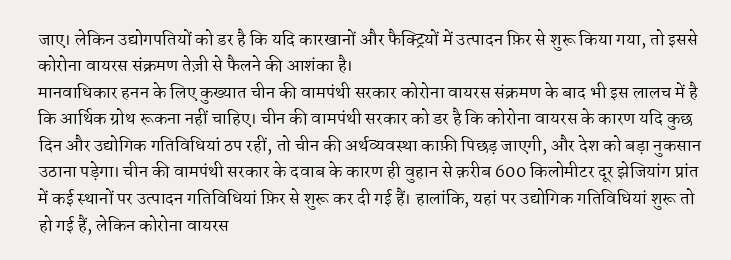जाए। लेकिन उद्योगपतियों को डर है कि यदि कारखानों और फैक्ट्रियों में उत्पादन फ़िर से शुरू किया गया, तो इससे कोरोना वायरस संक्रमण तेज़ी से फैलने की आशंका है।
मानवाधिकार हनन के लिए कुख्यात चीन की वामपंथी सरकार कोरोना वायरस संक्रमण के बाद भी इस लालच में है कि आर्थिक ग्रोथ रूकना नहीं चाहिए। चीन की वामपंथी सरकार को डर है कि कोरोना वायरस के कारण यदि कुछ दिन और उद्योगिक गतिविधियां ठप रहीं, तो चीन की अर्थव्यवस्था काफ़ी पिछड़ जाएगी, और देश को बड़ा नुकसान उठाना पड़ेगा। चीन की वामपंथी सरकार के दवाब के कारण ही वुहान से क़रीब 600 किलोमीटर दूर झेजियांग प्रांत में कई स्थानों पर उत्पादन गतिविधियां फ़िर से शुरू कर दी गई हैं। हालांकि, यहां पर उद्योगिक गतिविधियां शुरू तो हो गई हैं, लेकिन कोरोना वायरस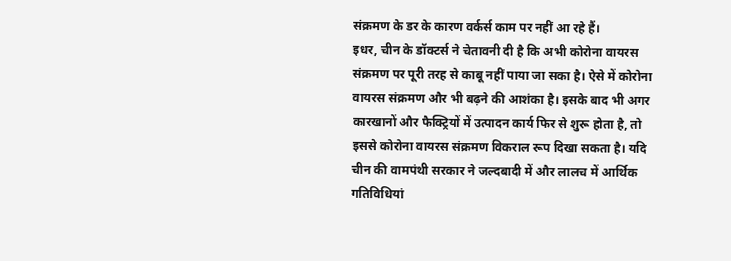संक्रमण के डर के कारण वर्कर्स काम पर नहीं आ रहे हैं।
इधर, चीन के डॉक्टर्स ने चेतावनी दी है कि अभी कोरोना वायरस संक्रमण पर पूरी तरह से काबू नहीं पाया जा सका है। ऐसे में कोरोना वायरस संक्रमण और भी बढ़ने की आशंका है। इसके बाद भी अगर कारखानों और फैक्ट्रियों में उत्पादन कार्य फिर से शुरू होता है, तो इससे कोरोना वायरस संक्रमण विकराल रूप दिखा सकता है। यदि चीन की वामपंथी सरकार ने जल्दबादी में और लालच में आर्थिक गतिविधियां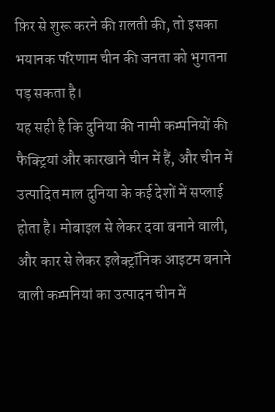फ़िर से शुरू करने की ग़लती की, तो इसका भयानक परिणाम चीन की जनता को भुगतना पड़ सकता है।
यह सही है कि दुनिया की नामी कम्पनियों की फैक्ट्रियां और कारखाने चीन में हैं, और चीन में उत्पादित माल दुनिया के कई देशों में सप्लाई होता है। मोबाइल से लेकर दवा बनाने वाली, और कार से लेकर इलेक्ट्रॉनिक आइटम बनाने वाली कम्पनियां का उत्पादन चीन में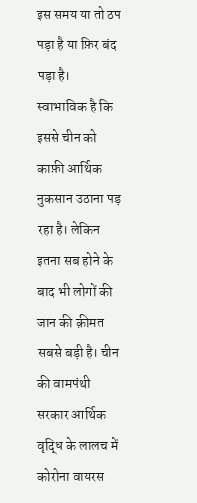इस समय या तो ठप पड़ा है या फ़िर बंद पड़ा है। स्वाभाविक है कि इससे चीन को काफ़ी आर्थिक नुकसान उठाना पड़ रहा है। लेकिन इतना सब होने के बाद भी लोगों की जान की क़ीमत सबसे बड़ी है। चीन की वामपंथी सरकार आर्थिक वृद्धि के लालच में कोरोना वायरस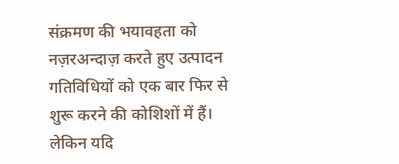संक्रमण की भयावहता को नज़रअन्दाज़ करते हुए उत्पादन गतिविधियों को एक बार फिर से शुरू करने की कोशिशों में हैं। लेकिन यदि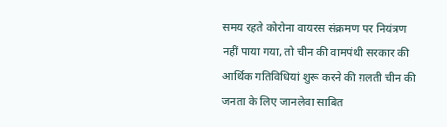समय रहते कोरोना वायरस संक्रमण पर नियंत्रण नहीं पाया गया, तो चीन की वामपंथी सरकार की आर्थिक गतिविधियां शुरू करने की ग़लती चीन की जनता के लिए जानलेवा साबित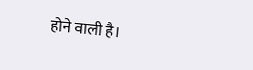होने वाली है।